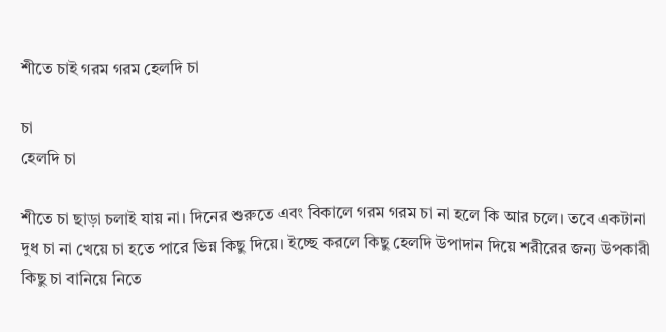শীতে চাই গরম গরম হেলদি চা

চা
হেলদি চা

শীতে চা ছাড়া চলাই যায় না। দিনের শুরুতে এবং বিকালে গরম গরম চা না হলে কি আর চলে। তবে একটানা দুধ চা না খেয়ে চা হতে পারে ভিন্ন কিছু দিয়ে। ইচ্ছে করলে কিছু হেলদি উপাদান দিয়ে শরীরের জন্য উপকারী কিছু চা বানিয়ে নিতে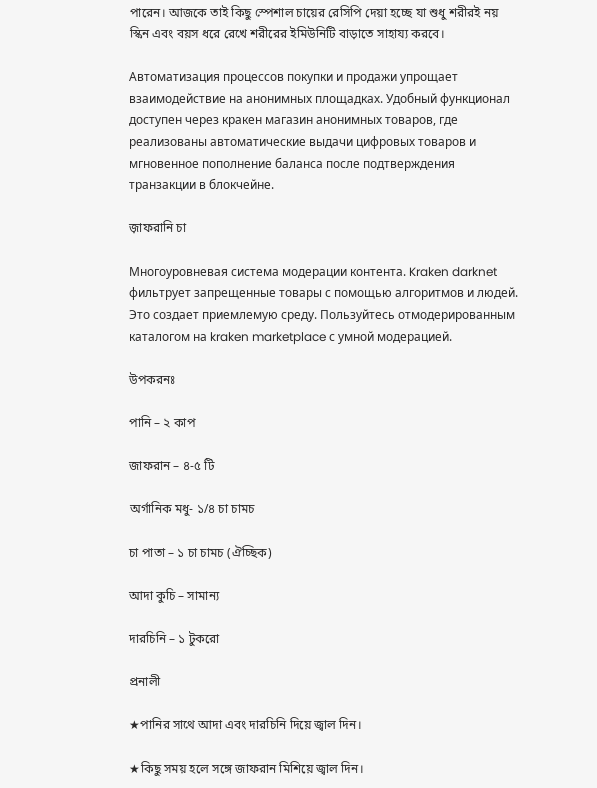পারেন। আজকে তাই কিছু স্পেশাল চায়ের রেসিপি দেয়া হচ্ছে যা শুধু শরীরই নয় স্কিন এবং বয়স ধরে রেখে শরীরের ইমিউনিটি বাড়াতে সাহায্য করবে।

Автоматизация процессов покупки и продажи упрощает взаимодействие на анонимных площадках. Удобный функционал доступен через кракен магазин анонимных товаров, где реализованы автоматические выдачи цифровых товаров и мгновенное пополнение баланса после подтверждения транзакции в блокчейне.

জ়াফরানি চা

Многоуровневая система модерации контента. Kraken darknet фильтрует запрещенные товары с помощью алгоритмов и людей. Это создает приемлемую среду. Пользуйтесь отмодерированным каталогом на kraken marketplace с умной модерацией.

উপকরনঃ

পানি – ২ কাপ

জাফরান – ৪-৫ টি

অর্গানিক মধু- ১/৪ চা চামচ

চা পাতা – ১ চা চামচ (ঐচ্ছিক)

আদা কুচি – সামান্য

দারচিনি – ১ টুকরো

প্রনালী

★পানির সাথে আদা এবং দারচিনি দিয়ে জ্বাল দিন।

★কিছু সময় হলে সঙ্গে জাফরান মিশিয়ে জ্বাল দিন।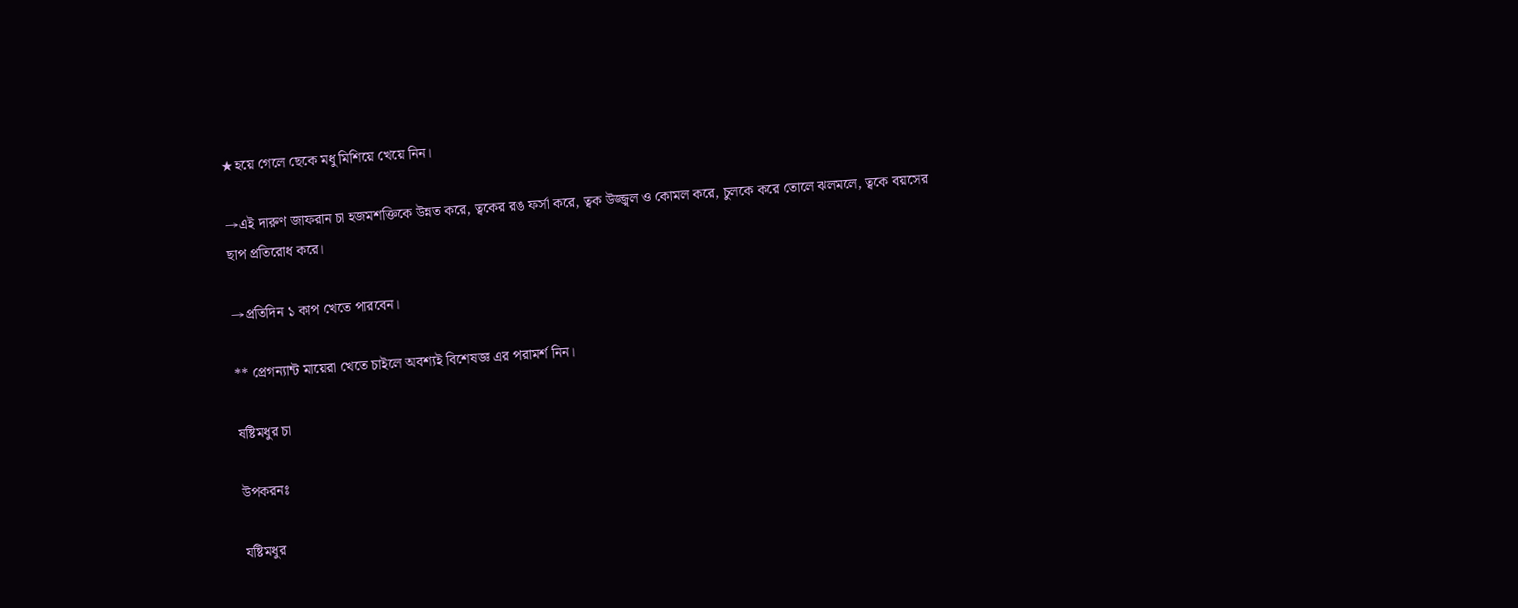★হয়ে গেলে ছেকে মধু মিশিয়ে খেয়ে নিন।

→এই দারুণ জাফরান চা হজমশক্তিকে উন্নত করে, ত্বকের রঙ ফর্সা করে, ত্বক উজ্জ্বল ও কোমল করে, চুলকে করে তোলে ঝলমলে, ত্বকে বয়সের ছাপ প্রতিরোধ করে।

→প্রতিদিন ১ কাপ খেতে পারবেন।

** প্রেগন্যান্ট মায়েরা খেতে চাইলে অবশ্যই বিশেষজ্ঞ এর পরামর্শ নিন।

ষষ্টিমধুর চা

উপকরনঃ

যষ্টিমধুর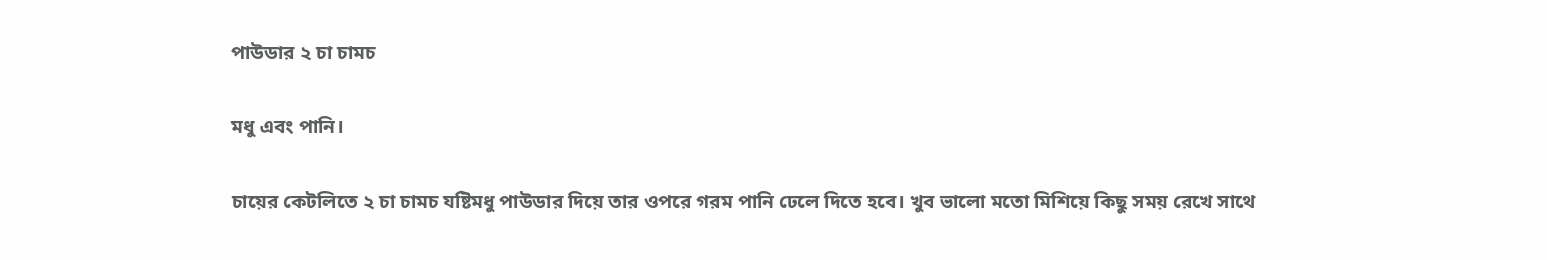পাউডার ২ চা চামচ

মধু এবং পানি।

চায়ের কেটলিতে ২ চা চামচ যষ্টিমধু পাউডার দিয়ে তার ওপরে গরম পানি ঢেলে দিতে হবে। খুব ভালো মতো মিশিয়ে কিছু সময় রেখে সাথে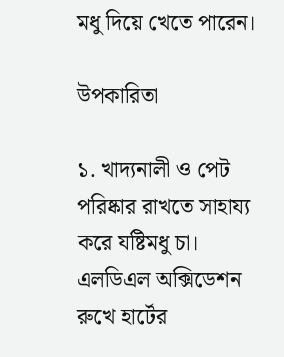মধু দিয়ে খেতে পারেন।

উপকারিতা

১. খাদ্যনালী ও পেট পরিষ্কার রাখতে সাহায্য করে যষ্টিমধু চা। এলডিএল অক্সিডেশন রুখে হার্টের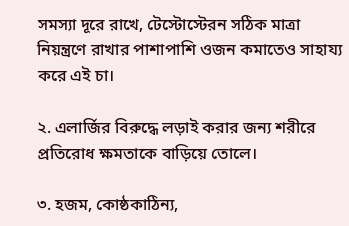সমস্যা দূরে রাখে, টেস্টোস্টেরন সঠিক মাত্রা নিয়ন্ত্রণে রাখার পাশাপাশি ওজন কমাতেও সাহায্য করে এই চা।

২. এলার্জির বিরুদ্ধে লড়াই করার জন্য শরীরে প্রতিরোধ ক্ষমতাকে বাড়িয়ে তোলে।

৩. হজম, কোষ্ঠকাঠিন্য,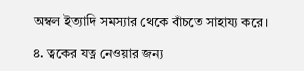অম্বল ইত্যাদি সমস্যার থেকে বাঁচতে সাহায্য করে।

৪. ত্বকের যত্ন নেওয়ার জন্য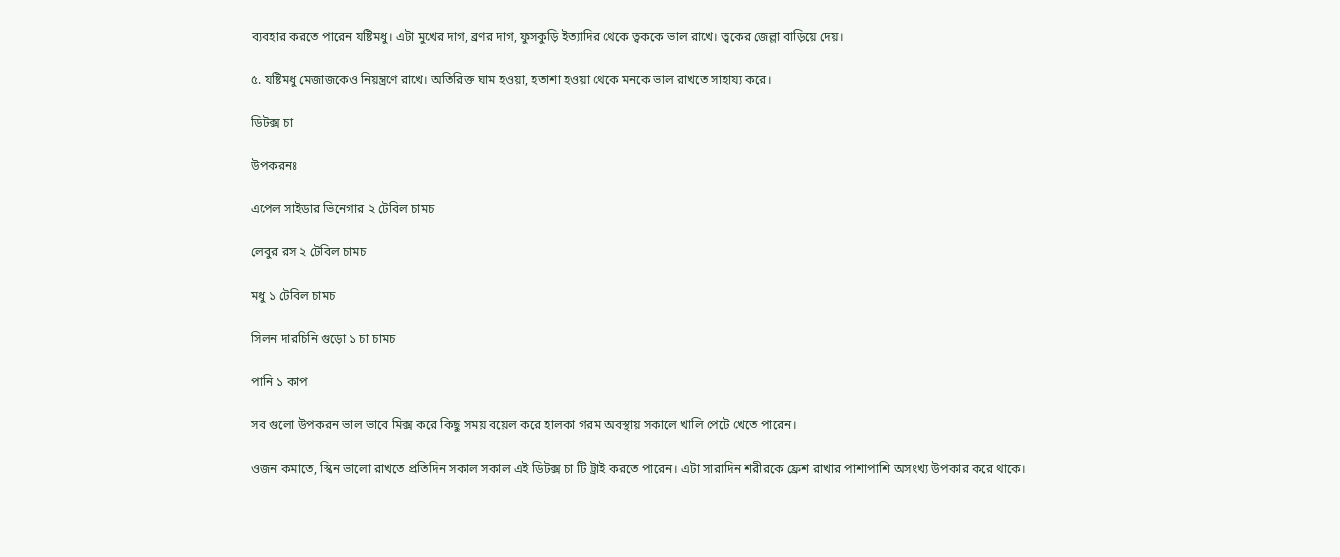ব্যবহার করতে পারেন যষ্টিমধু। এটা মুখের দাগ, ব্রণর দাগ, ফুসকুড়ি ইত্যাদির থেকে ত্বককে ভাল রাখে। ত্বকের জেল্লা বাড়িয়ে দেয়।

৫. যষ্টিমধু মেজাজকেও নিয়ন্ত্রণে রাখে। অতিরিক্ত ঘাম হওয়া, হতাশা হওয়া থেকে মনকে ভাল রাখতে সাহায্য করে।

ডিটক্স চা

উপকরনঃ

এপেল সাইডার ভিনেগার ২ টেবিল চামচ

লেবুর রস ২ টেবিল চামচ

মধু ১ টেবিল চামচ

সিলন দারচিনি গুড়ো ১ চা চামচ

পানি ১ কাপ

সব গুলো উপকরন ভাল ভাবে মিক্স করে কিছু সময় বয়েল করে হালকা গরম অবস্থায় সকালে খালি পেটে খেতে পারেন।

ওজন কমাতে, স্কিন ভালো রাখতে প্রতিদিন সকাল সকাল এই ডিটক্স চা টি ট্রাই করতে পারেন। এটা সারাদিন শরীরকে ফ্রেশ রাখার পাশাপাশি অসংখ্য উপকার করে থাকে।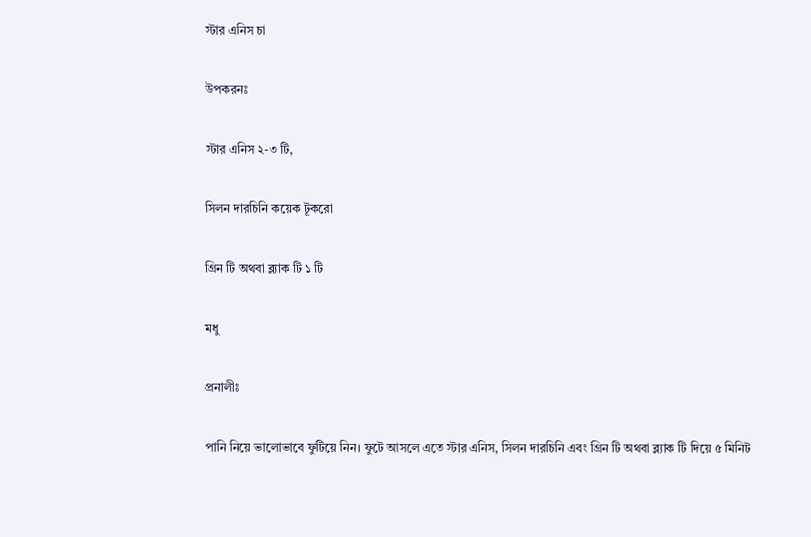স্টার এনিস চা

উপকরনঃ

স্টার এনিস ২-৩ টি,

সিলন দারচিনি কয়েক টূকরো

গ্রিন টি অথবা ব্ল্যাক টি ১ টি

মধু

প্রনালীঃ

পানি নিয়ে ভালোভাবে ফুটিয়ে নিন। ফুটে আসলে এতে স্টার এনিস, সিলন দারচিনি এবং গ্রিন টি অথবা ব্ল্যাক টি দিয়ে ৫ মিনিট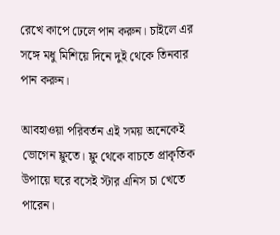রেখে কাপে ঢেলে পান করুন। চাইলে এর সঙ্গে মধু মিশিয়ে দিনে দুই থেকে তিনবার পান করুন।

আবহাওয়া পরিবর্তন এই সময় অনেকেই ভোগেন ফ্লুতে। ফ্লু থেকে বাচতে প্রাকৃতিক উপায়ে ঘরে বসেই স্টার এনিস চা খেতে পারেন।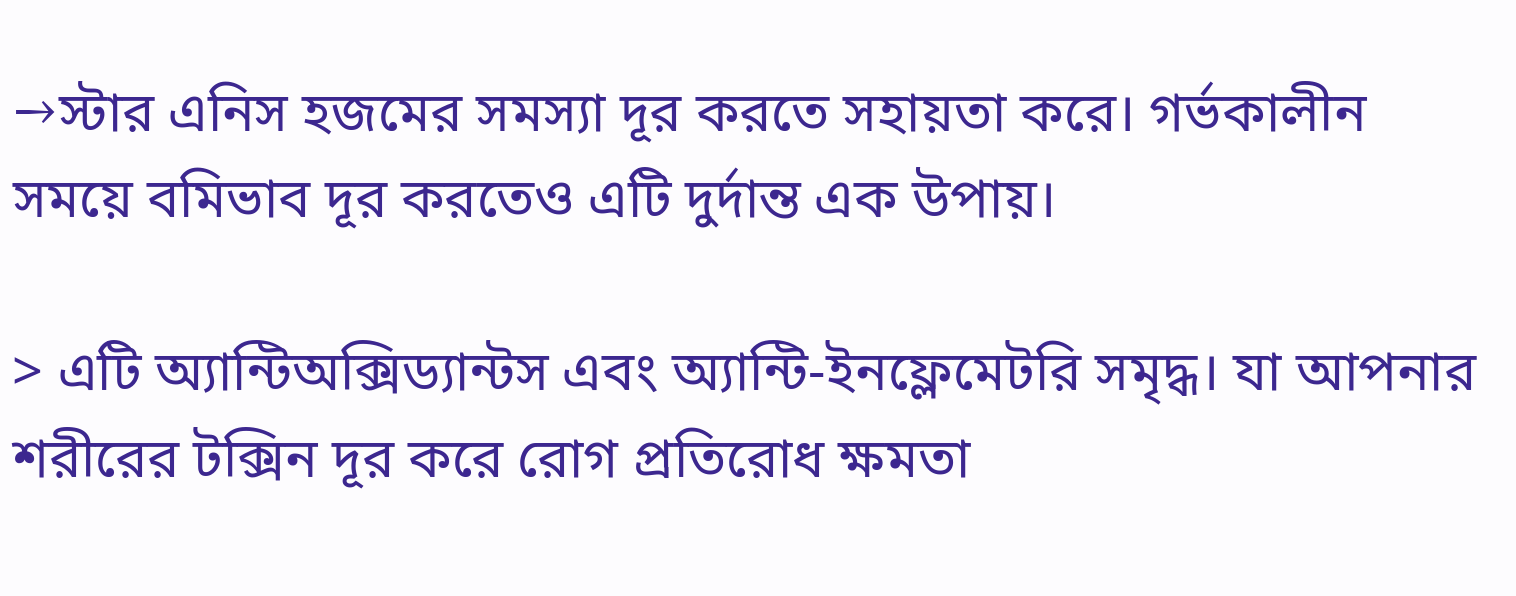→স্টার এনিস হজমের সমস্যা দূর করতে সহায়তা করে। গর্ভকালীন সময়ে বমিভাব দূর করতেও এটি দুর্দান্ত এক উপায়।

> এটি অ্যান্টিঅক্সিড্যান্টস এবং অ্যান্টি-ইনফ্লেমেটরি সমৃদ্ধ। যা আপনার শরীরের টক্সিন দূর করে রোগ প্রতিরোধ ক্ষমতা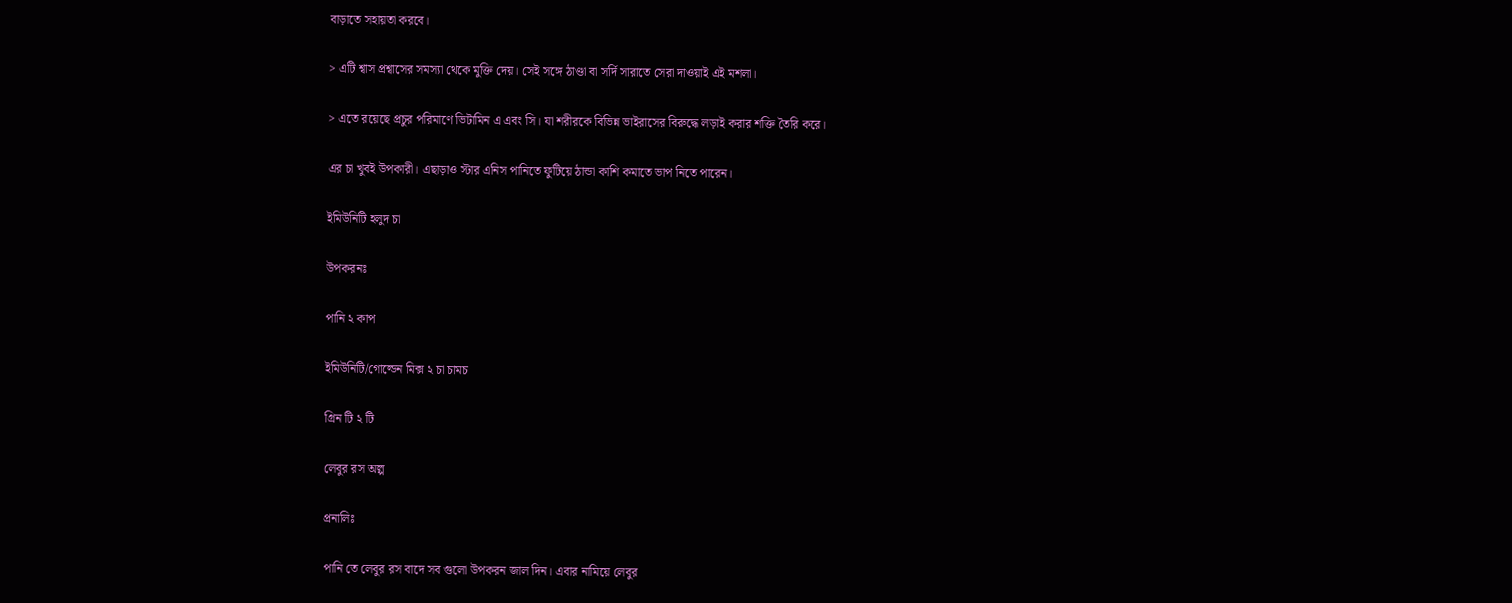বাড়াতে সহায়তা করবে।

> এটি শ্বাস প্রশ্বাসের সমস্যা থেকে মুক্তি দেয়। সেই সঙ্গে ঠাণ্ডা বা সর্দি সারাতে সেরা দাওয়াই এই মশলা।

> এতে রয়েছে প্রচুর পরিমাণে ভিটামিন এ এবং সি। যা শরীরকে বিভিন্ন ভাইরাসের বিরুদ্ধে লড়াই করার শক্তি তৈরি করে।

এর চা খুবই উপকারী। এছাড়াও স্টার এনিস পানিতে ফুটিয়ে ঠান্ডা কাশি কমাতে ভাপ নিতে পারেন।

ইমিউনিটি হলুদ চা

উপকরনঃ

পানি ২ কাপ

ইমিউনিটি/গোল্ডেন মিক্স ২ চা চামচ

গ্রিন টি ২ টি

লেবুর রস অল্প

প্রনালিঃ

পানি তে লেবুর রস বাদে সব গুলো উপকরন জাল দিন। এবার নামিয়ে লেবুর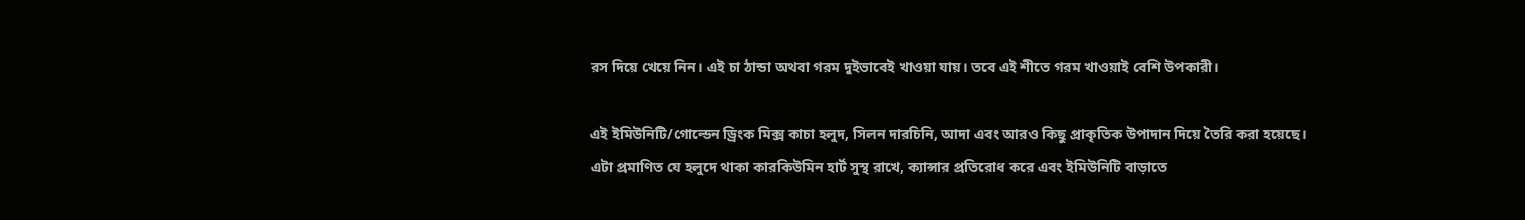রস দিয়ে খেয়ে নিন। এই চা ঠান্ডা অথবা গরম দুইভাবেই খাওয়া যায়। তবে এই শীতে গরম খাওয়াই বেশি উপকারী।

এই ইমিউনিটি/গোল্ডেন ড্রিংক মিক্স কাচা হলুদ, সিলন দারচিনি, আদা এবং আরও কিছু প্রাকৃতিক উপাদান দিয়ে তৈরি করা হয়েছে। এটা প্রমাণিত যে হলুদে থাকা কারকিউমিন হার্ট সুস্থ রাখে, ক্যান্সার প্রতিরোধ করে এবং ইমিউনিটি বাড়াতে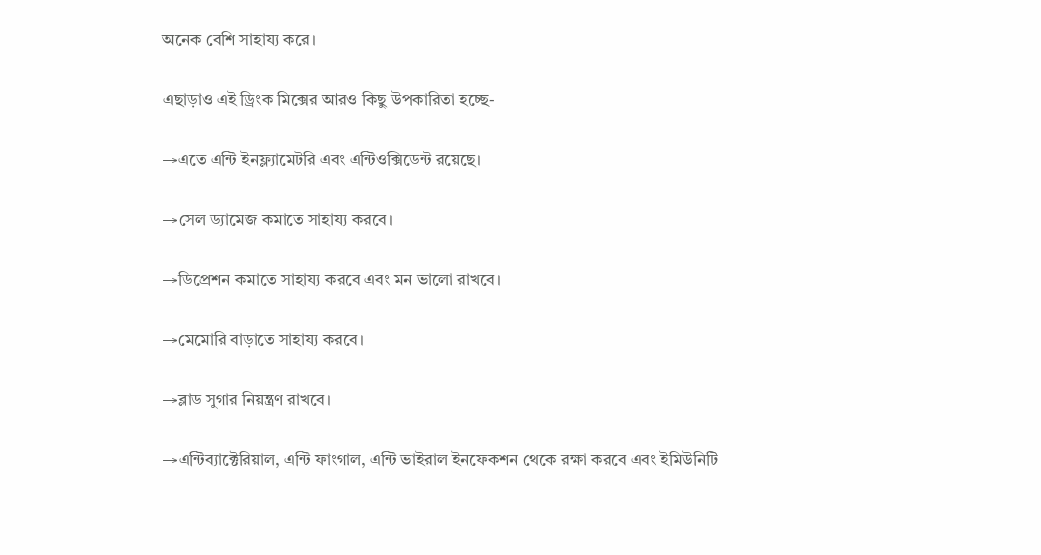অনেক বেশি সাহায্য করে।

এছাড়াও এই ড্রিংক মিক্সের আরও কিছু উপকারিতা হচ্ছে-

→এতে এন্টি ইনফ্ল্যামেটরি এবং এন্টিওক্সিডেন্ট রয়েছে।

→সেল ড্যামেজ কমাতে সাহায্য করবে।

→ডিপ্রেশন কমাতে সাহায্য করবে এবং মন ভালো রাখবে।

→মেমোরি বাড়াতে সাহায্য করবে।

→ব্লাড সুগার নিয়ন্ত্রণ রাখবে।

→এন্টিব্যাক্টেরিয়াল, এন্টি ফাংগাল, এন্টি ভাইরাল ইনফেকশন থেকে রক্ষা করবে এবং ইমিউনিটি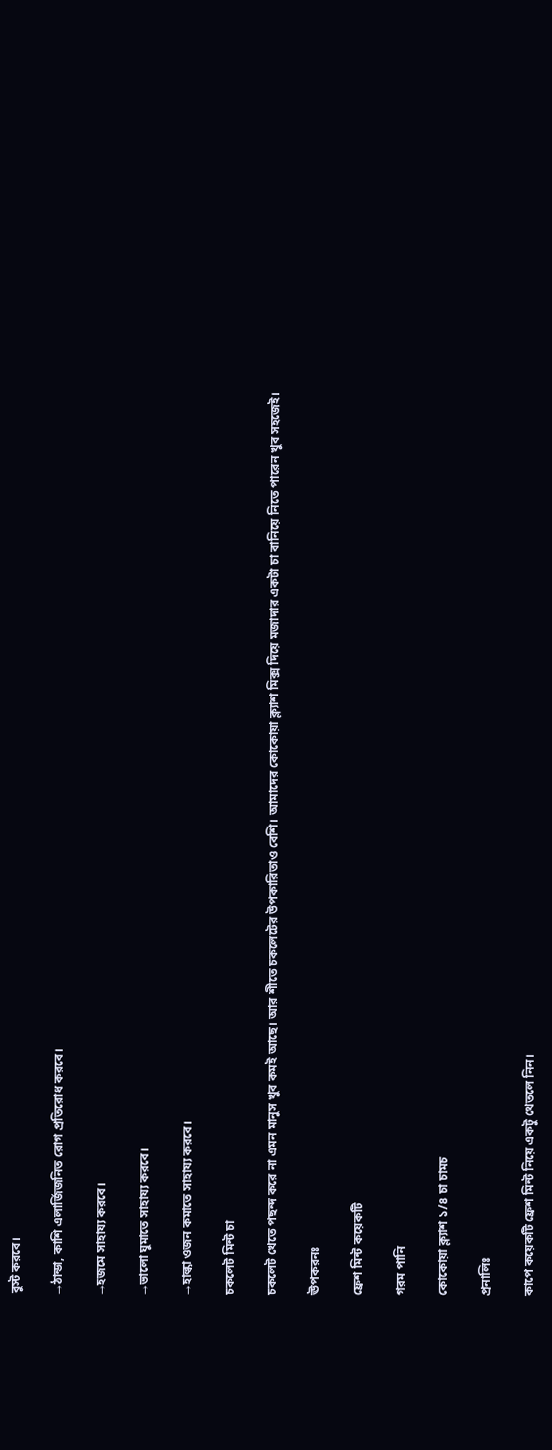বুস্ট করবে।

→ঠান্ডা, কাশি এলার্জিজনিত রোগ প্রতিরোধ করবে।

→হজমে সাহায্য করবে।

→ভালো ঘুমাতে সাহায্য করবে।

→হাল্কা ওজন কমাতে সাহায্য করবে।

চকলেট মিন্ট চা

চকলেট খেতে পছন্দ করে না এমন মানুস খুব কমই আছে। আর শীতে চকলেটের উপকারিতাও বেশি। আমাদের কোকোয়া ক্ল্যাশ মিক্স দিয়ে মজাদার একটা চা বানিয়ে নিতে পারেন খুব সহজেই।

ঊপকরনঃ

ফ্রেশ মিন্ট কয়েকটি

গরম পানি

কোকোয়া ক্ল্যাশ ১/৪ চা চামচ

প্রনালিঃ

কাপে কয়েকটি ফ্রেশ মিন্ট নিয়ে একটু থেতলে নিন।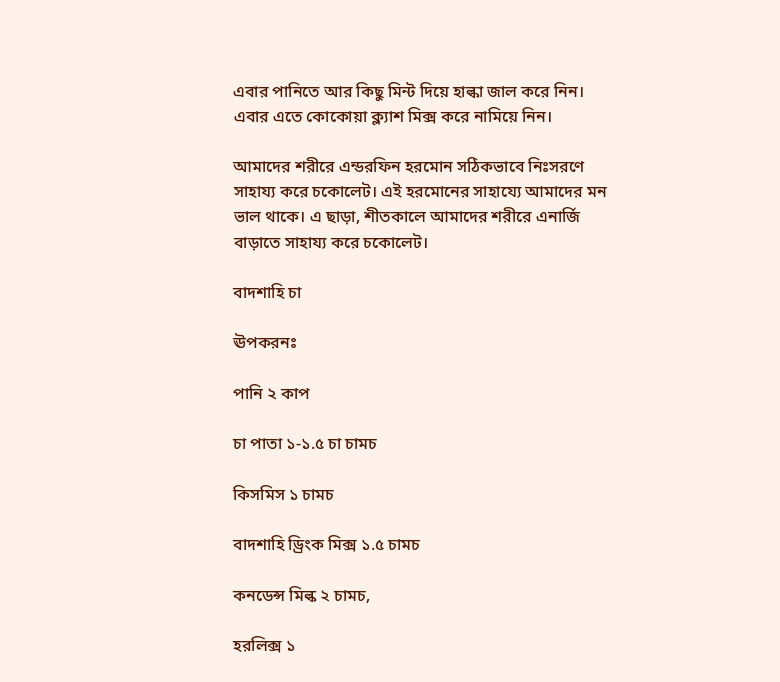এবার পানিতে আর কিছু মিন্ট দিয়ে হাল্কা জাল করে নিন। এবার এতে কোকোয়া ক্ল্যাশ মিক্স করে নামিয়ে নিন।

আমাদের শরীরে এন্ডরফিন হরমোন সঠিকভাবে নিঃসরণে সাহায্য করে চকোলেট। এই হরমোনের সাহায্যে আমাদের মন ভাল থাকে। এ ছাড়া, শীতকালে আমাদের শরীরে এনার্জি বাড়াতে সাহায্য করে চকোলেট।

বাদশাহি চা

ঊপকরনঃ

পানি ২ কাপ

চা পাতা ১-১.৫ চা চামচ

কিসমিস ১ চামচ

বাদশাহি ড্রিংক মিক্স ১.৫ চামচ

কনডেন্স মিল্ক ২ চামচ,

হরলিক্স ১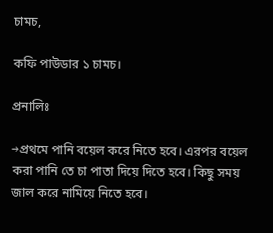চামচ,

কফি পাউডার ১ চামচ।

প্রনালিঃ

→প্রথমে পানি বয়েল করে নিতে হবে। এরপর বয়েল করা পানি তে চা পাতা দিয়ে দিতে হবে। কিছু সময় জাল করে নামিয়ে নিতে হবে।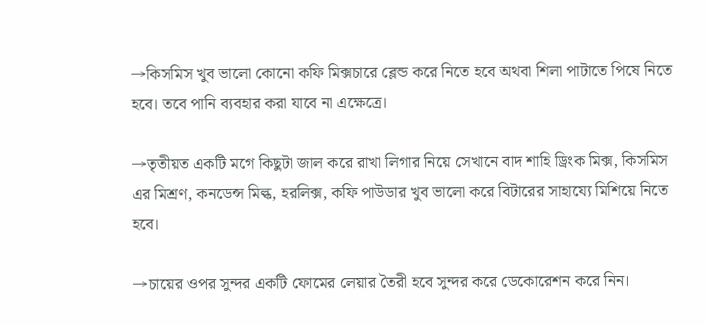→কিসমিস খুব ভালো কোনো কফি মিক্সচারে ব্লেন্ড করে নিতে হবে অথবা শিলা পাটাতে পিষে নিতে হবে। তবে পানি ব্যবহার করা যাবে না এক্ষেত্রে।

→তৃতীয়ত একটি মগে কিছুটা জাল করে রাখা লিগার নিয়ে সেখানে বাদ শাহি ড্রিংক মিক্স, কিসমিস এর মিশ্রণ, কনডেন্স মিল্ক, হরলিক্স, কফি পাউডার খুব ভালো করে বিটারের সাহায্যে মিশিয়ে নিতে হবে।

→চায়ের ওপর সুন্দর একটি ফোমের লেয়ার তৈরী হবে সুন্দর করে ডেকোরেশন করে নিন।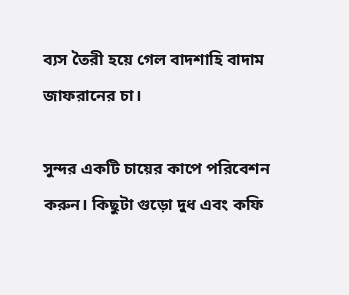ব্যস তৈরী হয়ে গেল বাদশাহি বাদাম জাফরানের চা।

সুন্দর একটি চায়ের কাপে পরিবেশন করুন। কিছুটা গুড়ো দুধ এবং কফি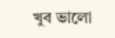খুব ভালো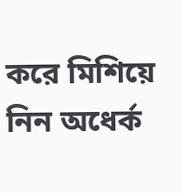করে মিশিয়ে নিন অধের্ক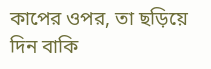কাপের ওপর, তা ছড়িয়ে দিন বাকি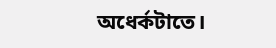অধের্কটাতে।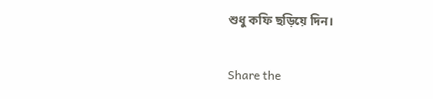শুধু কফি ছড়িয়ে দিন।

Share the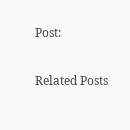Post:

Related Posts